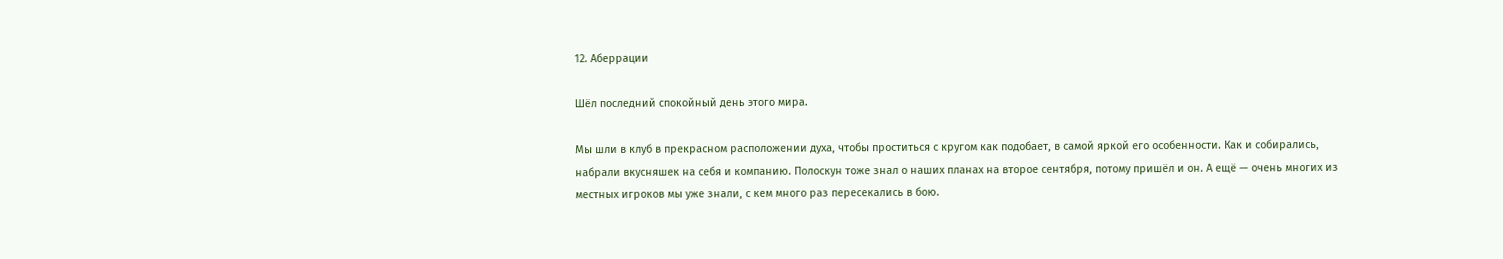12. Аберрации

Шёл последний спокойный день этого мира.

Мы шли в клуб в прекрасном расположении духа, чтобы проститься с кругом как подобает, в самой яркой его особенности. Как и собирались, набрали вкусняшек на себя и компанию. Полоскун тоже знал о наших планах на второе сентября, потому пришёл и он. А ещё — очень многих из местных игроков мы уже знали, с кем много раз пересекались в бою.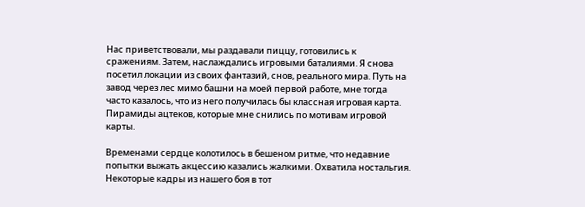Нас приветствовали, мы раздавали пиццу, готовились к сражениям. Затем, наслаждались игровыми баталиями. Я снова посетил локации из своих фантазий, снов, реального мира. Путь на завод через лес мимо башни на моей первой работе, мне тогда часто казалось, что из него получилась бы классная игровая карта. Пирамиды ацтеков, которые мне снились по мотивам игровой карты.

Временами сердце колотилось в бешеном ритме, что недавние попытки выжать акцессию казались жалкими. Охватила ностальгия. Некоторые кадры из нашего боя в тот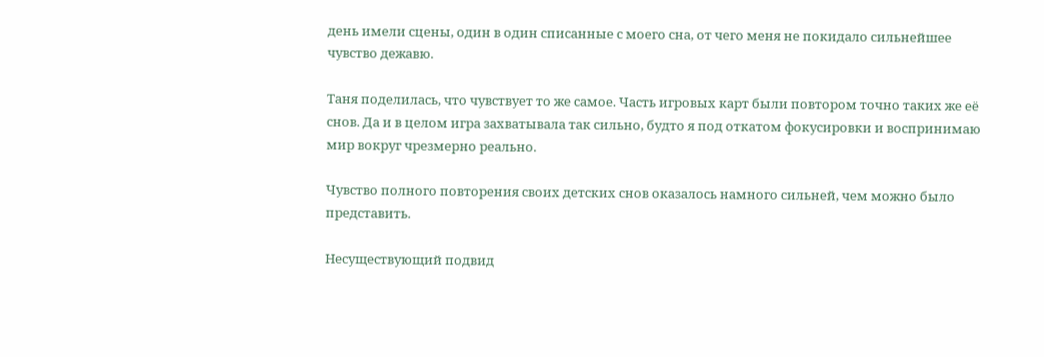день имели сцены, один в один списанные с моего сна, от чего меня не покидало сильнейшее чувство дежавю.

Таня поделилась, что чувствует то же самое. Часть игровых карт были повтором точно таких же её снов. Да и в целом игра захватывала так сильно, будто я под откатом фокусировки и воспринимаю мир вокруг чрезмерно реально.

Чувство полного повторения своих детских снов оказалось намного сильней, чем можно было представить.

Несуществующий подвид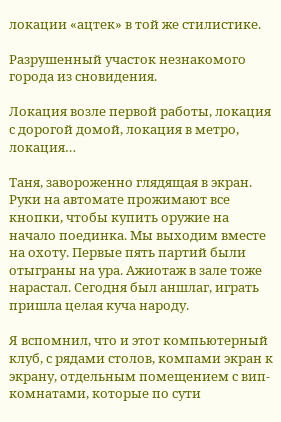локации «ацтек» в той же стилистике.

Разрушенный участок незнакомого города из сновидения.

Локация возле первой работы, локация с дорогой домой, локация в метро, локация…

Таня, завороженно глядящая в экран. Руки на автомате прожимают все кнопки, чтобы купить оружие на начало поединка. Мы выходим вместе на охоту. Первые пять партий были отыграны на ура. Ажиотаж в зале тоже нарастал. Сегодня был аншлаг, играть пришла целая куча народу.

Я вспомнил, что и этот компьютерный клуб, с рядами столов, компами экран к экрану, отдельным помещением с вип-комнатами, которые по сути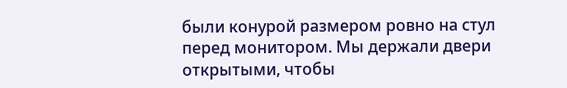были конурой размером ровно на стул перед монитором. Мы держали двери открытыми, чтобы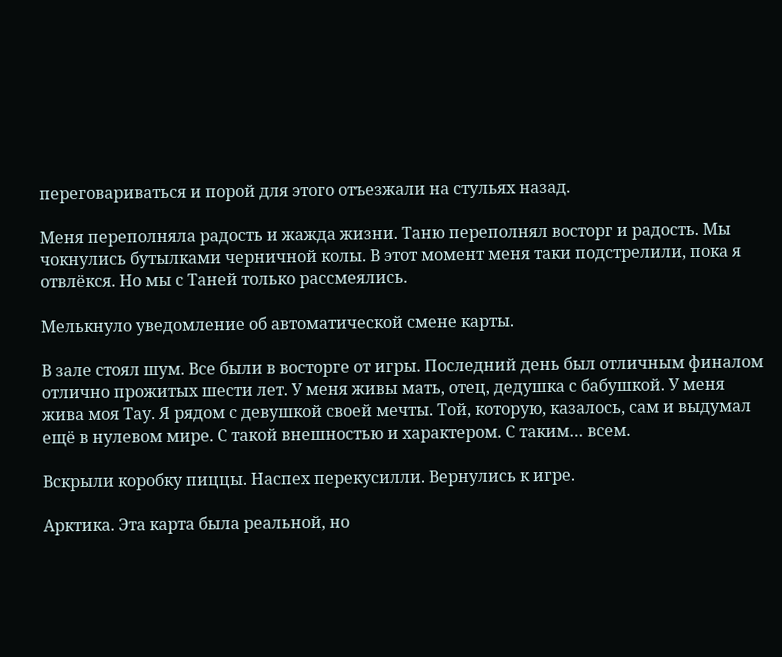переговариваться и порой для этого отъезжали на стульях назад.

Меня переполняла радость и жажда жизни. Таню переполнял восторг и радость. Мы чокнулись бутылками черничной колы. В этот момент меня таки подстрелили, пока я отвлёкся. Но мы с Таней только рассмеялись.

Мелькнуло уведомление об автоматической смене карты.

В зале стоял шум. Все были в восторге от игры. Последний день был отличным финалом отлично прожитых шести лет. У меня живы мать, отец, дедушка с бабушкой. У меня жива моя Тау. Я рядом с девушкой своей мечты. Той, которую, казалось, сам и выдумал ещё в нулевом мире. С такой внешностью и характером. С таким… всем.

Вскрыли коробку пиццы. Наспех перекусилли. Вернулись к игре.

Арктика. Эта карта была реальной, но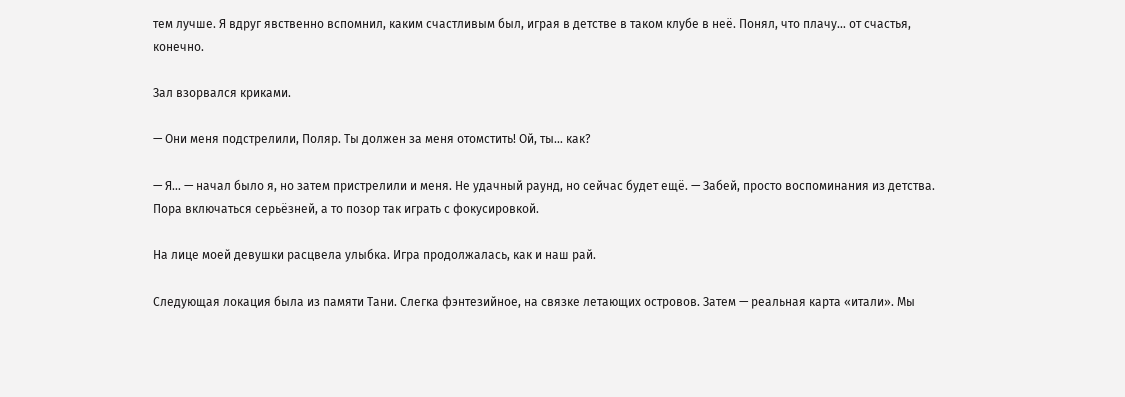тем лучше. Я вдруг явственно вспомнил, каким счастливым был, играя в детстве в таком клубе в неё. Понял, что плачу… от счастья, конечно.

Зал взорвался криками.

— Они меня подстрелили, Поляр. Ты должен за меня отомстить! Ой, ты… как?

— Я… — начал было я, но затем пристрелили и меня. Не удачный раунд, но сейчас будет ещё. — Забей, просто воспоминания из детства. Пора включаться серьёзней, а то позор так играть с фокусировкой.

На лице моей девушки расцвела улыбка. Игра продолжалась, как и наш рай.

Следующая локация была из памяти Тани. Слегка фэнтезийное, на связке летающих островов. Затем — реальная карта «итали». Мы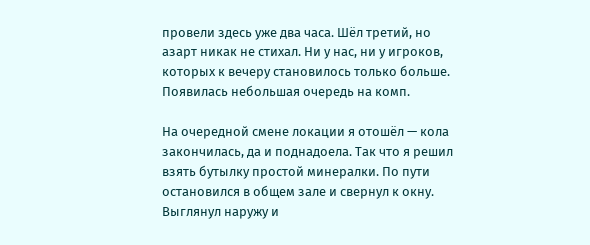провели здесь уже два часа. Шёл третий, но азарт никак не стихал. Ни у нас, ни у игроков, которых к вечеру становилось только больше. Появилась небольшая очередь на комп.

На очередной смене локации я отошёл — кола закончилась, да и поднадоела. Так что я решил взять бутылку простой минералки. По пути остановился в общем зале и свернул к окну. Выглянул наружу и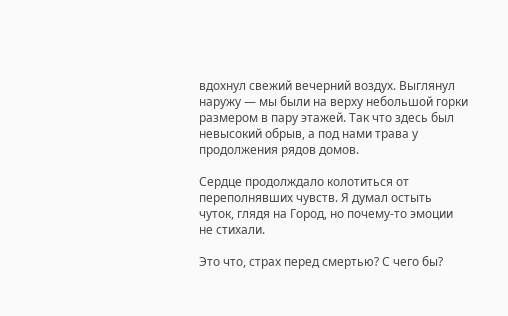вдохнул свежий вечерний воздух. Выглянул наружу — мы были на верху небольшой горки размером в пару этажей. Так что здесь был невысокий обрыв, а под нами трава у продолжения рядов домов.

Сердце продолждало колотиться от переполнявших чувств. Я думал остыть чуток, глядя на Город, но почему-то эмоции не стихали.

Это что, страх перед смертью? С чего бы?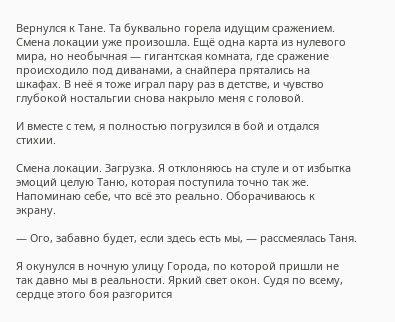Вернулся к Тане. Та буквально горела идущим сражением. Смена локации уже произошла. Ещё одна карта из нулевого мира, но необычная — гигантская комната, где сражение происходило под диванами, а снайпера прятались на шкафах. В неё я тоже играл пару раз в детстве, и чувство глубокой ностальгии снова накрыло меня с головой.

И вместе с тем, я полностью погрузился в бой и отдался стихии.

Смена локации. Загрузка. Я отклоняюсь на стуле и от избытка эмоций целую Таню, которая поступила точно так же. Напоминаю себе, что всё это реально. Оборачиваюсь к экрану.

— Ого, забавно будет, если здесь есть мы, — рассмеялась Таня.

Я окунулся в ночную улицу Города, по которой пришли не так давно мы в реальности. Яркий свет окон. Судя по всему, сердце этого боя разгорится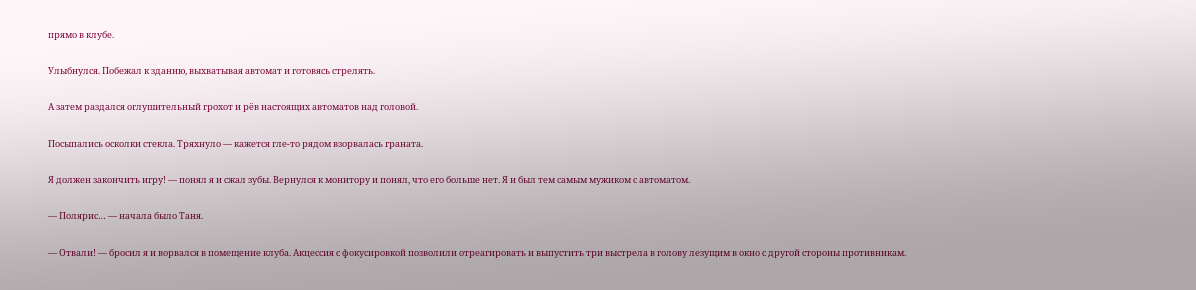прямо в клубе.

Улыбнулся. Побежал к зданию, выхватывая автомат и готовясь стрелять.

А затем раздался оглушительный грохот и рёв настоящих автоматов над головой.

Посыпались осколки стекла. Тряхнуло — кажется гле-то рядом взорвалась граната.

Я должен закончить игру! — понял я и сжал зубы. Вернулся к монитору и понял, что его больше нет. Я и был тем самым мужиком с автоматом.

— Полярис… — начала было Таня.

— Отвали! — бросил я и ворвался в помещение клуба. Акцессия с фокусировкой позволили отреагировать и выпустить три выстрела в голову лезущим в окно с другой стороны противникам.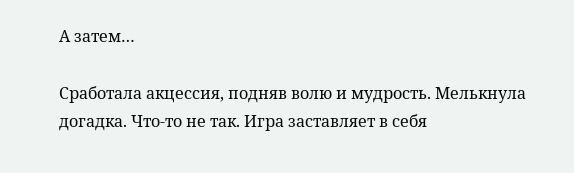А затем…

Сработала акцессия, подняв волю и мудрость. Мелькнула догадка. Что-то не так. Игра заставляет в себя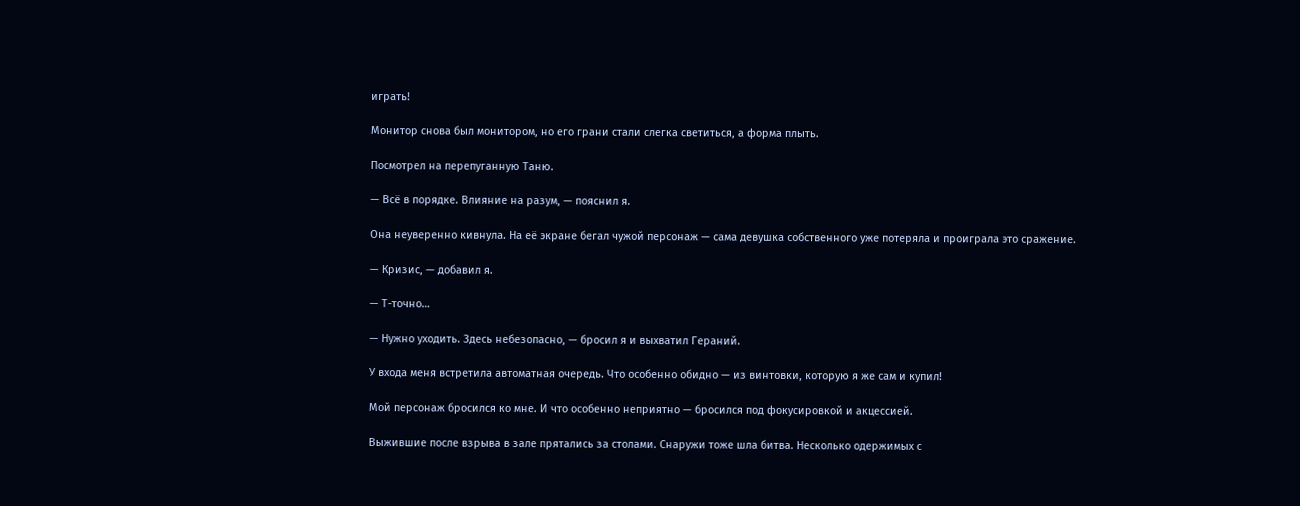играть!

Монитор снова был монитором, но его грани стали слегка светиться, а форма плыть.

Посмотрел на перепуганную Таню.

— Всё в порядке. Влияние на разум, — пояснил я.

Она неуверенно кивнула. На её экране бегал чужой персонаж — сама девушка собственного уже потеряла и проиграла это сражение.

— Кризис, — добавил я.

— Т-точно…

— Нужно уходить. Здесь небезопасно, — бросил я и выхватил Гераний.

У входа меня встретила автоматная очередь. Что особенно обидно — из винтовки, которую я же сам и купил!

Мой персонаж бросился ко мне. И что особенно неприятно — бросился под фокусировкой и акцессией.

Выжившие после взрыва в зале прятались за столами. Снаружи тоже шла битва. Несколько одержимых с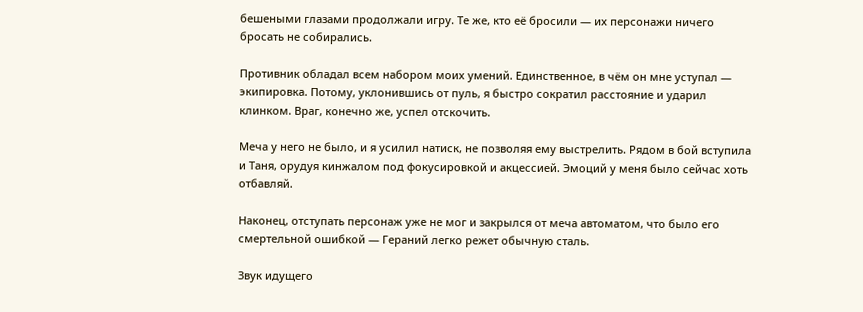бешеными глазами продолжали игру. Те же, кто её бросили — их персонажи ничего бросать не собирались.

Противник обладал всем набором моих умений. Единственное, в чём он мне уступал — экипировка. Потому, уклонившись от пуль, я быстро сократил расстояние и ударил клинком. Враг, конечно же, успел отскочить.

Меча у него не было, и я усилил натиск, не позволяя ему выстрелить. Рядом в бой вступила и Таня, орудуя кинжалом под фокусировкой и акцессией. Эмоций у меня было сейчас хоть отбавляй.

Наконец, отступать персонаж уже не мог и закрылся от меча автоматом, что было его смертельной ошибкой — Гераний легко режет обычную сталь.

Звук идущего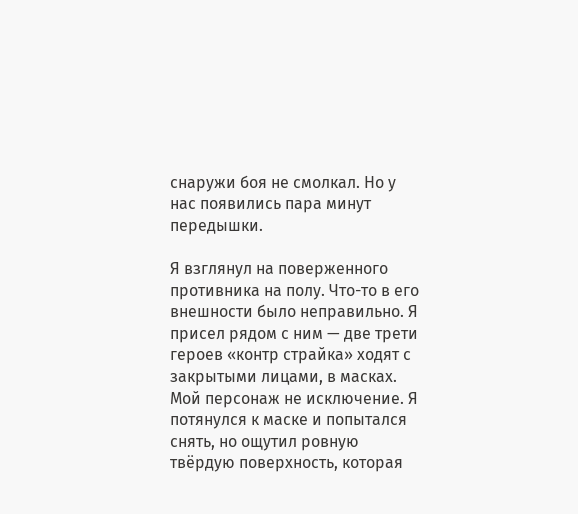снаружи боя не смолкал. Но у нас появились пара минут передышки.

Я взглянул на поверженного противника на полу. Что-то в его внешности было неправильно. Я присел рядом с ним — две трети героев «контр страйка» ходят с закрытыми лицами, в масках. Мой персонаж не исключение. Я потянулся к маске и попытался снять, но ощутил ровную твёрдую поверхность, которая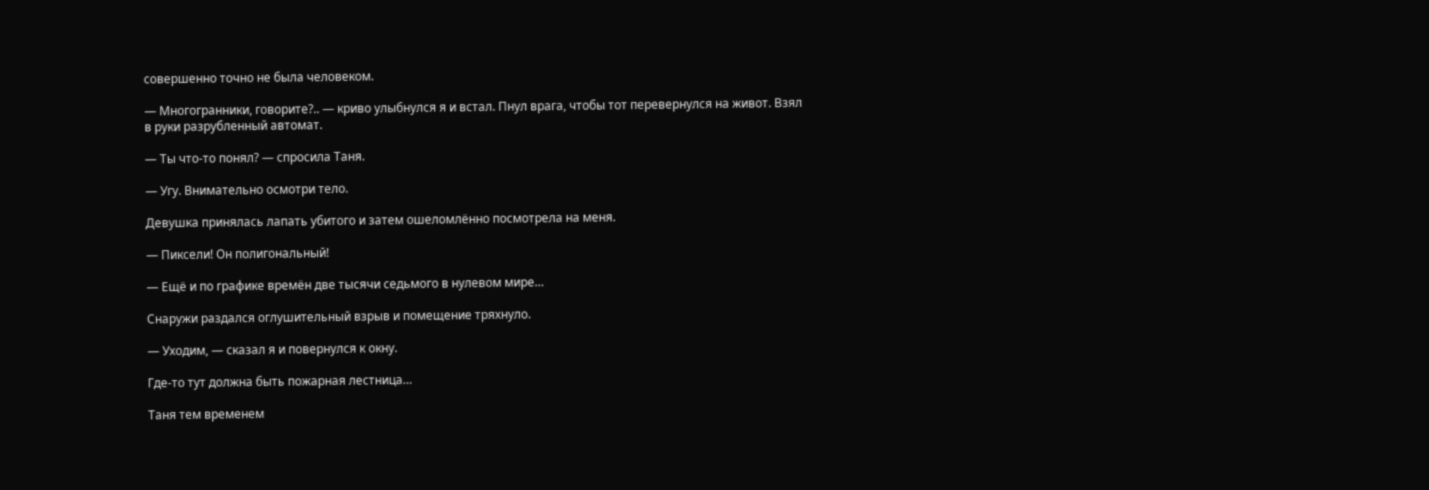совершенно точно не была человеком.

— Многогранники, говорите?.. — криво улыбнулся я и встал. Пнул врага, чтобы тот перевернулся на живот. Взял в руки разрубленный автомат.

— Ты что-то понял? — спросила Таня.

— Угу. Внимательно осмотри тело.

Девушка принялась лапать убитого и затем ошеломлённо посмотрела на меня.

— Пиксели! Он полигональный!

— Ещё и по графике времён две тысячи седьмого в нулевом мире…

Снаружи раздался оглушительный взрыв и помещение тряхнуло.

— Уходим, — сказал я и повернулся к окну.

Где-то тут должна быть пожарная лестница…

Таня тем временем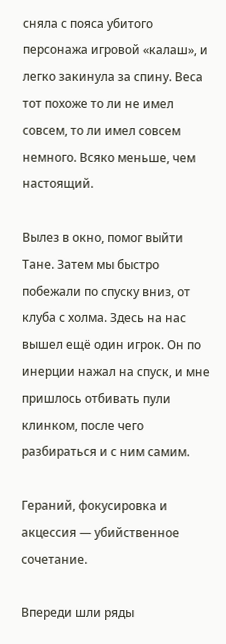сняла с пояса убитого персонажа игровой «калаш», и легко закинула за спину. Веса тот похоже то ли не имел совсем, то ли имел совсем немного. Всяко меньше, чем настоящий.

Вылез в окно, помог выйти Тане. Затем мы быстро побежали по спуску вниз, от клуба с холма. Здесь на нас вышел ещё один игрок. Он по инерции нажал на спуск, и мне пришлось отбивать пули клинком, после чего разбираться и с ним самим.

Гераний, фокусировка и акцессия — убийственное сочетание.

Впереди шли ряды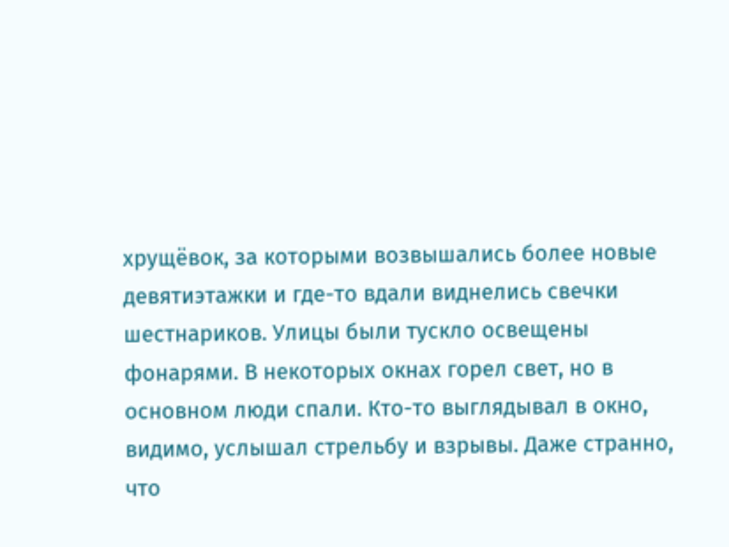хрущёвок, за которыми возвышались более новые девятиэтажки и где-то вдали виднелись свечки шестнариков. Улицы были тускло освещены фонарями. В некоторых окнах горел свет, но в основном люди спали. Кто-то выглядывал в окно, видимо, услышал стрельбу и взрывы. Даже странно, что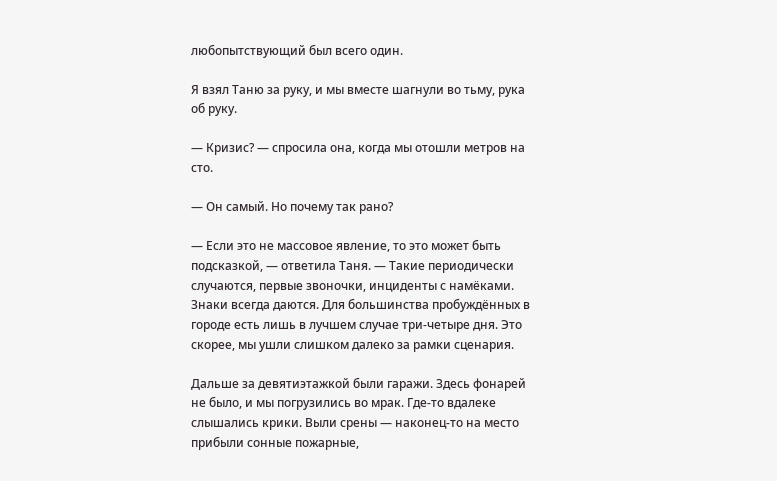любопытствующий был всего один.

Я взял Таню за руку, и мы вместе шагнули во тьму, рука об руку.

— Кризис? — спросила она, когда мы отошли метров на сто.

— Он самый. Но почему так рано?

— Если это не массовое явление, то это может быть подсказкой, — ответила Таня. — Такие периодически случаются, первые звоночки, инциденты с намёками. Знаки всегда даются. Для большинства пробуждённых в городе есть лишь в лучшем случае три-четыре дня. Это скорее, мы ушли слишком далеко за рамки сценария.

Дальше за девятиэтажкой были гаражи. Здесь фонарей не было, и мы погрузились во мрак. Где-то вдалеке слышались крики. Выли срены — наконец-то на место прибыли сонные пожарные,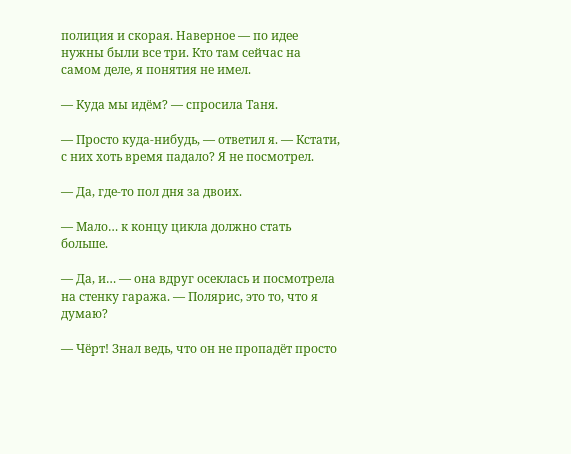полиция и скорая. Наверное — по идее нужны были все три. Кто там сейчас на самом деле, я понятия не имел.

— Куда мы идём? — спросила Таня.

— Просто куда-нибудь, — ответил я. — Кстати, с них хоть время падало? Я не посмотрел.

— Да, где-то пол дня за двоих.

— Мало… к концу цикла должно стать больше.

— Да, и… — она вдруг осеклась и посмотрела на стенку гаража. — Полярис, это то, что я думаю?

— Чёрт! Знал ведь, что он не пропадёт просто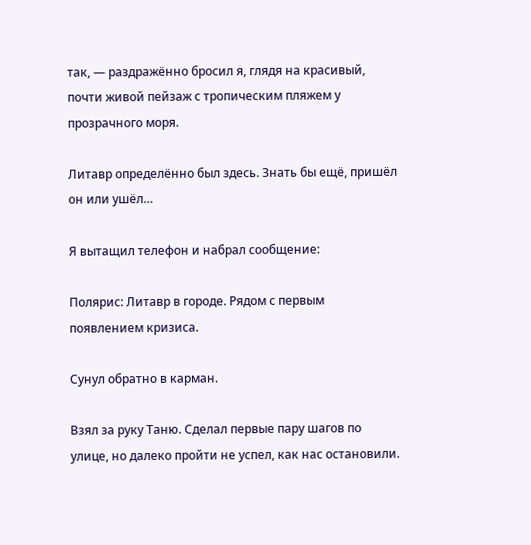так, — раздражённо бросил я, глядя на красивый, почти живой пейзаж с тропическим пляжем у прозрачного моря.

Литавр определённо был здесь. Знать бы ещё, пришёл он или ушёл…

Я вытащил телефон и набрал сообщение:

Полярис: Литавр в городе. Рядом с первым появлением кризиса.

Сунул обратно в карман.

Взял за руку Таню. Сделал первые пару шагов по улице, но далеко пройти не успел, как нас остановили.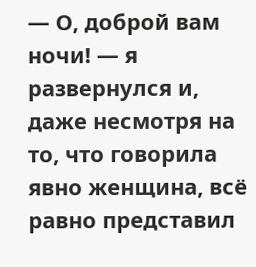— О, доброй вам ночи! — я развернулся и, даже несмотря на то, что говорила явно женщина, всё равно представил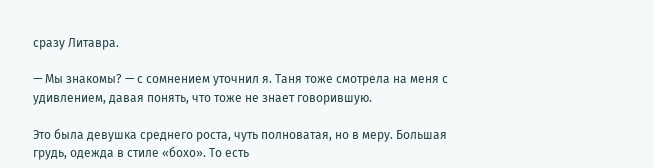сразу Литавра.

— Мы знакомы? — с сомнением уточнил я. Таня тоже смотрела на меня с удивлением, давая понять, что тоже не знает говорившую.

Это была девушка среднего роста, чуть полноватая, но в меру. Большая грудь, одежда в стиле «бохо». То есть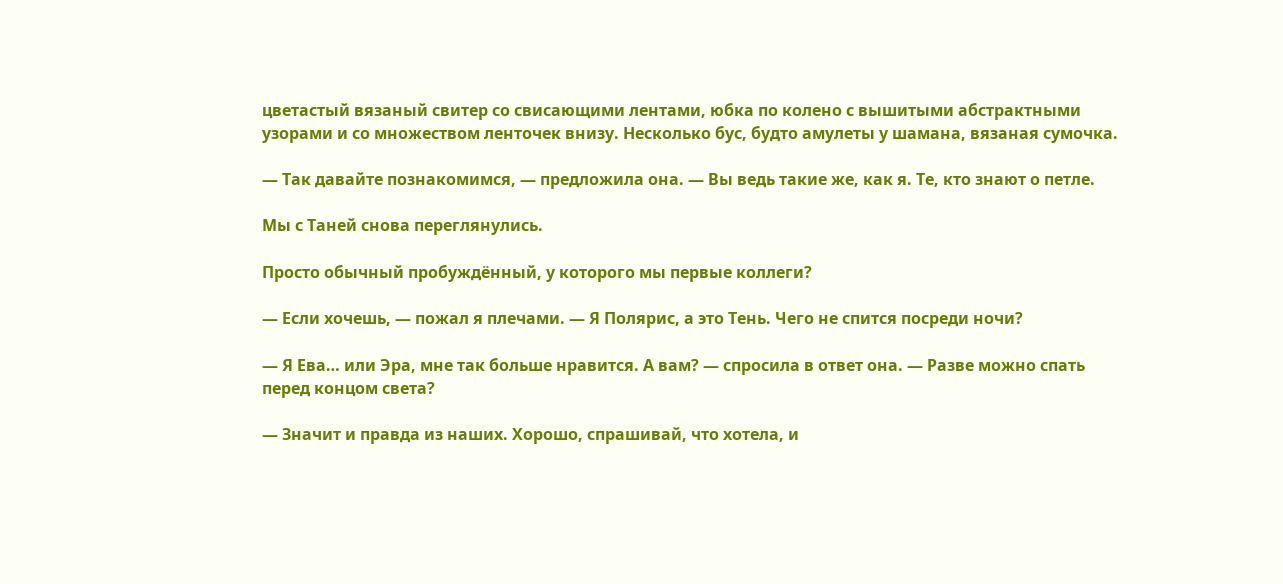цветастый вязаный свитер со свисающими лентами, юбка по колено с вышитыми абстрактными узорами и со множеством ленточек внизу. Несколько бус, будто амулеты у шамана, вязаная сумочка.

— Так давайте познакомимся, — предложила она. — Вы ведь такие же, как я. Те, кто знают о петле.

Мы с Таней снова переглянулись.

Просто обычный пробуждённый, у которого мы первые коллеги?

— Если хочешь, — пожал я плечами. — Я Полярис, а это Тень. Чего не спится посреди ночи?

— Я Ева… или Эра, мне так больше нравится. А вам? — спросила в ответ она. — Разве можно спать перед концом света?

— Значит и правда из наших. Хорошо, спрашивай, что хотела, и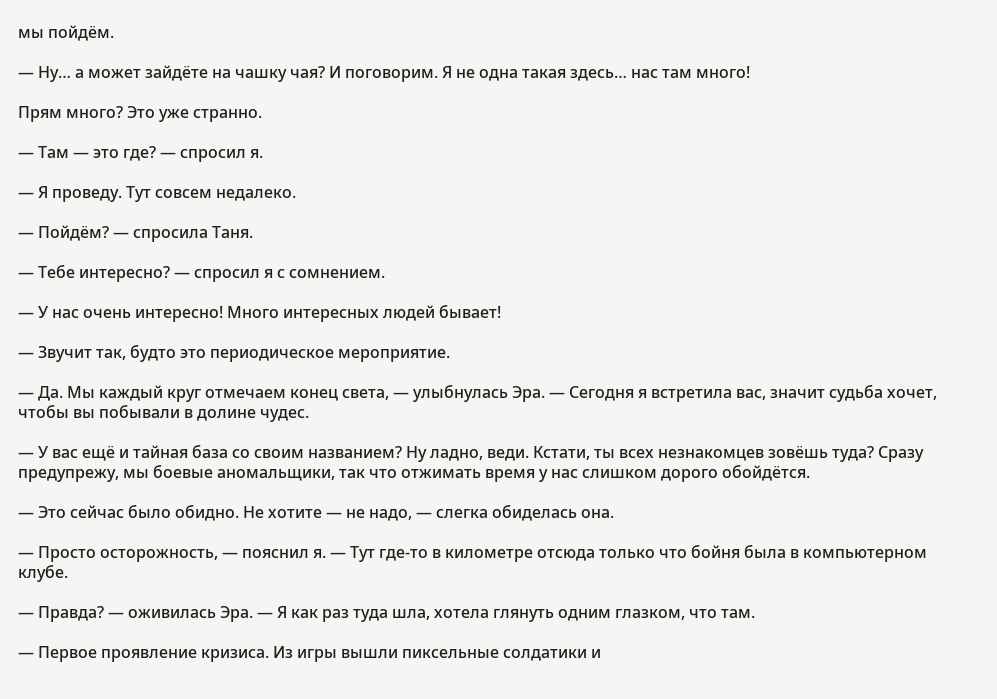мы пойдём.

— Ну… а может зайдёте на чашку чая? И поговорим. Я не одна такая здесь… нас там много!

Прям много? Это уже странно.

— Там — это где? — спросил я.

— Я проведу. Тут совсем недалеко.

— Пойдём? — спросила Таня.

— Тебе интересно? — спросил я с сомнением.

— У нас очень интересно! Много интересных людей бывает!

— Звучит так, будто это периодическое мероприятие.

— Да. Мы каждый круг отмечаем конец света, — улыбнулась Эра. — Сегодня я встретила вас, значит судьба хочет, чтобы вы побывали в долине чудес.

— У вас ещё и тайная база со своим названием? Ну ладно, веди. Кстати, ты всех незнакомцев зовёшь туда? Сразу предупрежу, мы боевые аномальщики, так что отжимать время у нас слишком дорого обойдётся.

— Это сейчас было обидно. Не хотите — не надо, — слегка обиделась она.

— Просто осторожность, — пояснил я. — Тут где-то в километре отсюда только что бойня была в компьютерном клубе.

— Правда? — оживилась Эра. — Я как раз туда шла, хотела глянуть одним глазком, что там.

— Первое проявление кризиса. Из игры вышли пиксельные солдатики и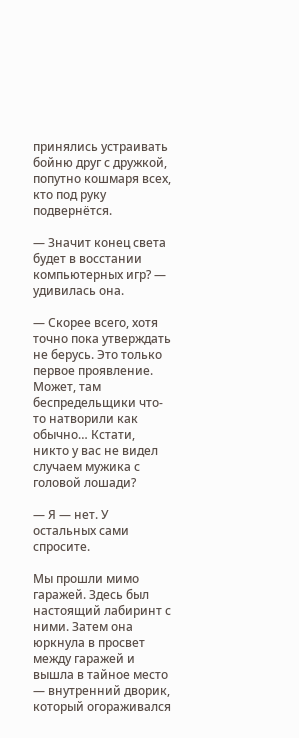принялись устраивать бойню друг с дружкой, попутно кошмаря всех, кто под руку подвернётся.

— Значит конец света будет в восстании компьютерных игр? — удивилась она.

— Скорее всего, хотя точно пока утверждать не берусь. Это только первое проявление. Может, там беспредельщики что-то натворили как обычно… Кстати, никто у вас не видел случаем мужика с головой лошади?

— Я — нет. У остальных сами спросите.

Мы прошли мимо гаражей. Здесь был настоящий лабиринт с ними. Затем она юркнула в просвет между гаражей и вышла в тайное место — внутренний дворик, который огораживался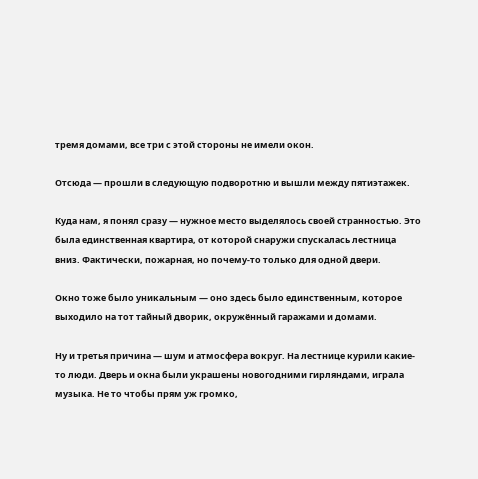тремя домами, все три с этой стороны не имели окон.

Отсюда — прошли в следующую подворотню и вышли между пятиэтажек.

Куда нам, я понял сразу — нужное место выделялось своей странностью. Это была единственная квартира, от которой снаружи спускалась лестница вниз. Фактически, пожарная, но почему-то только для одной двери.

Окно тоже было уникальным — оно здесь было единственным, которое выходило на тот тайный дворик, окружённый гаражами и домами.

Ну и третья причина — шум и атмосфера вокруг. На лестнице курили какие-то люди. Дверь и окна были украшены новогодними гирляндами, играла музыка. Не то чтобы прям уж громко,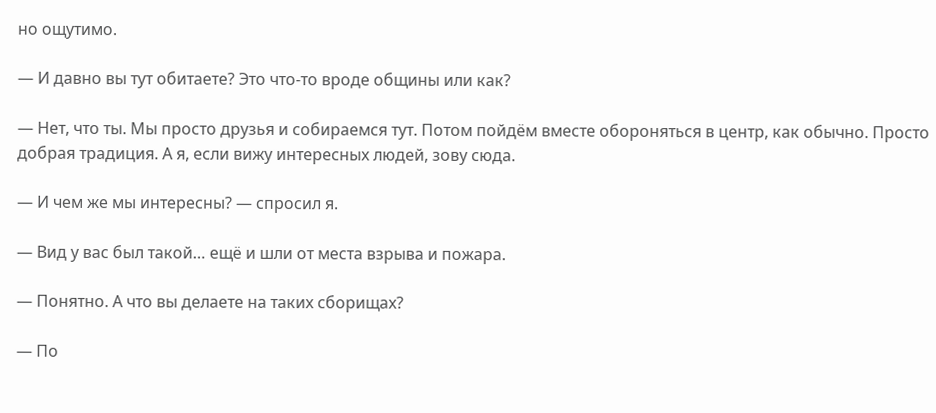но ощутимо.

— И давно вы тут обитаете? Это что-то вроде общины или как?

— Нет, что ты. Мы просто друзья и собираемся тут. Потом пойдём вместе обороняться в центр, как обычно. Просто добрая традиция. А я, если вижу интересных людей, зову сюда.

— И чем же мы интересны? — спросил я.

— Вид у вас был такой… ещё и шли от места взрыва и пожара.

— Понятно. А что вы делаете на таких сборищах?

— По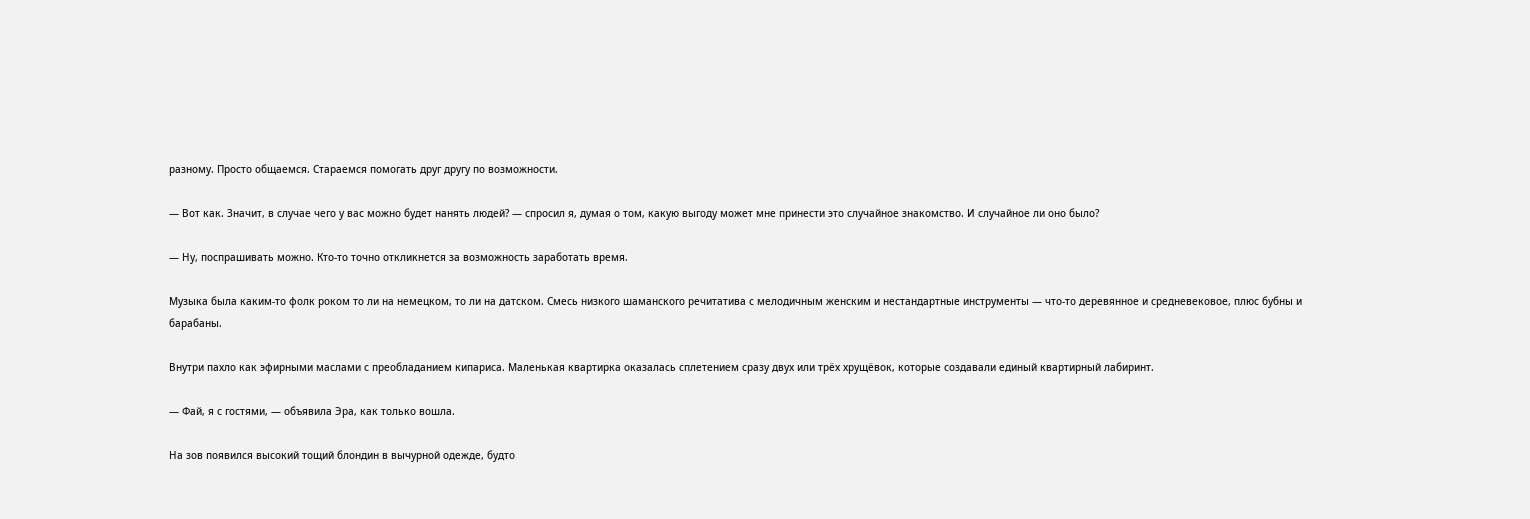разному. Просто общаемся. Стараемся помогать друг другу по возможности.

— Вот как. Значит, в случае чего у вас можно будет нанять людей? — спросил я, думая о том, какую выгоду может мне принести это случайное знакомство. И случайное ли оно было?

— Ну, поспрашивать можно. Кто-то точно откликнется за возможность заработать время.

Музыка была каким-то фолк роком то ли на немецком, то ли на датском. Смесь низкого шаманского речитатива с мелодичным женским и нестандартные инструменты — что-то деревянное и средневековое, плюс бубны и барабаны.

Внутри пахло как эфирными маслами с преобладанием кипариса. Маленькая квартирка оказалась сплетением сразу двух или трёх хрущёвок, которые создавали единый квартирный лабиринт.

— Фай, я с гостями, — объявила Эра, как только вошла.

На зов появился высокий тощий блондин в вычурной одежде, будто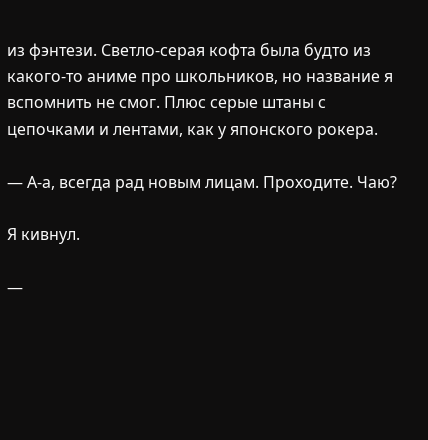из фэнтези. Светло-серая кофта была будто из какого-то аниме про школьников, но название я вспомнить не смог. Плюс серые штаны с цепочками и лентами, как у японского рокера.

— А-а, всегда рад новым лицам. Проходите. Чаю?

Я кивнул.

—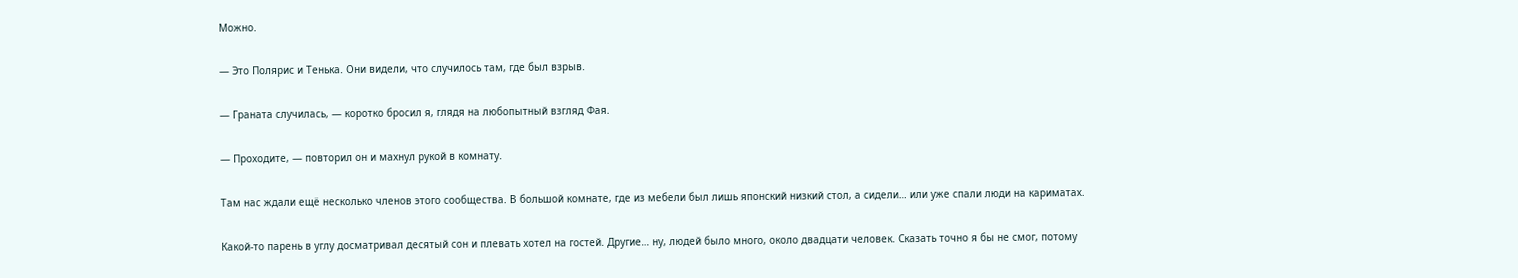Можно.

— Это Полярис и Тенька. Они видели, что случилось там, где был взрыв.

— Граната случилась, — коротко бросил я, глядя на любопытный взгляд Фая.

— Проходите, — повторил он и махнул рукой в комнату.

Там нас ждали ещё несколько членов этого сообщества. В большой комнате, где из мебели был лишь японский низкий стол, а сидели… или уже спали люди на кариматах.

Какой-то парень в углу досматривал десятый сон и плевать хотел на гостей. Другие… ну, людей было много, около двадцати человек. Сказать точно я бы не смог, потому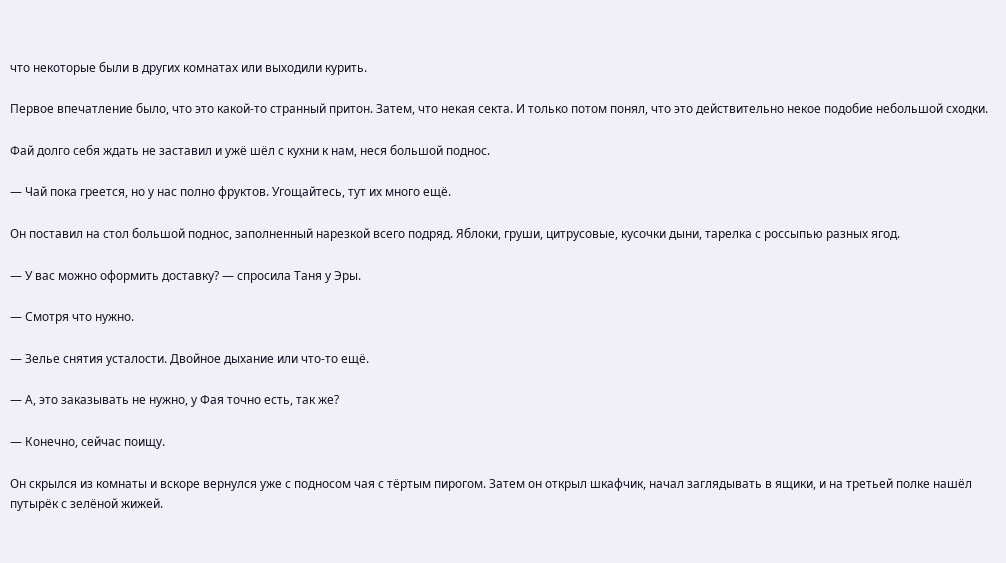что некоторые были в других комнатах или выходили курить.

Первое впечатление было, что это какой-то странный притон. Затем, что некая секта. И только потом понял, что это действительно некое подобие небольшой сходки.

Фай долго себя ждать не заставил и ужё шёл с кухни к нам, неся большой поднос.

— Чай пока греется, но у нас полно фруктов. Угощайтесь, тут их много ещё.

Он поставил на стол большой поднос, заполненный нарезкой всего подряд. Яблоки, груши, цитрусовые, кусочки дыни, тарелка с россыпью разных ягод.

— У вас можно оформить доставку? — спросила Таня у Эры.

— Смотря что нужно.

— Зелье снятия усталости. Двойное дыхание или что-то ещё.

— А, это заказывать не нужно, у Фая точно есть, так же?

— Конечно, сейчас поищу.

Он скрылся из комнаты и вскоре вернулся уже с подносом чая с тёртым пирогом. Затем он открыл шкафчик, начал заглядывать в ящики, и на третьей полке нашёл путырёк с зелёной жижей.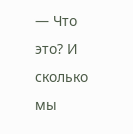— Что это? И сколько мы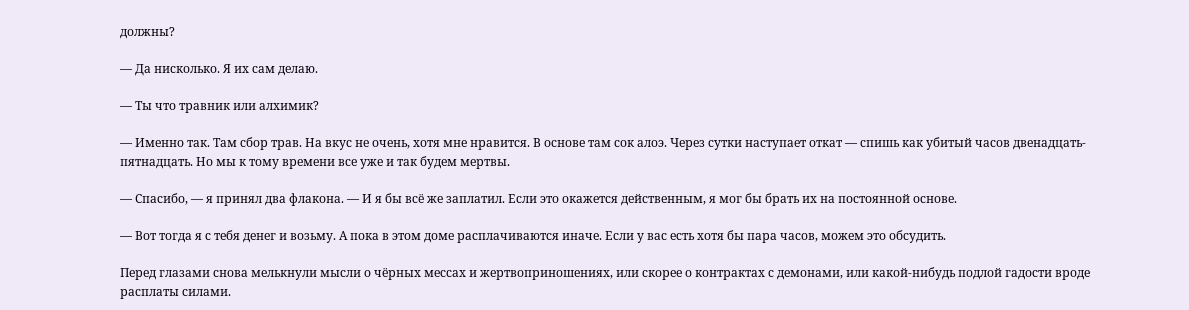должны?

— Да нисколько. Я их сам делаю.

— Ты что травник или алхимик?

— Именно так. Там сбор трав. На вкус не очень, хотя мне нравится. В основе там сок алоэ. Через сутки наступает откат — спишь как убитый часов двенадцать-пятнадцать. Но мы к тому времени все уже и так будем мертвы.

— Спасибо, — я принял два флакона. — И я бы всё же заплатил. Если это окажется действенным, я мог бы брать их на постоянной основе.

— Вот тогда я с тебя денег и возьму. А пока в этом доме расплачиваются иначе. Если у вас есть хотя бы пара часов, можем это обсудить.

Перед глазами снова мелькнули мысли о чёрных мессах и жертвоприношениях, или скорее о контрактах с демонами, или какой-нибудь подлой гадости вроде расплаты силами.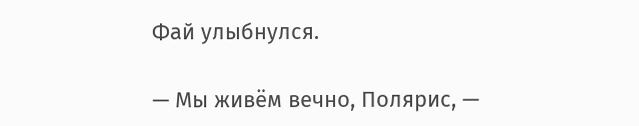Фай улыбнулся.

— Мы живём вечно, Полярис, —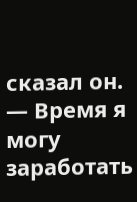сказал он. — Время я могу заработать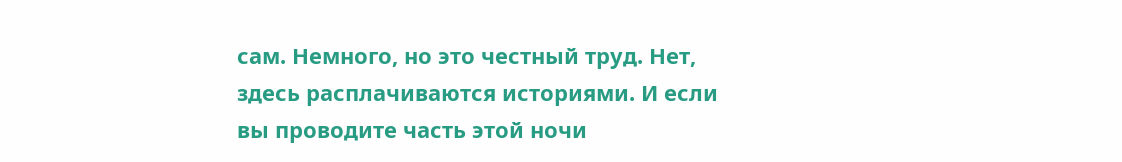сам. Немного, но это честный труд. Нет, здесь расплачиваются историями. И если вы проводите часть этой ночи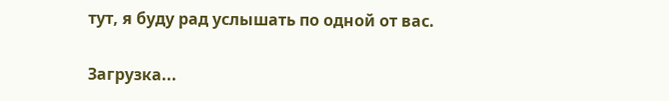тут, я буду рад услышать по одной от вас.

Загрузка...